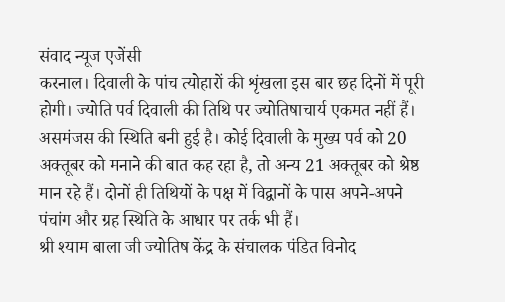संवाद न्यूज एजेंसी
करनाल। दिवाली के पांच त्योहारों की शृंखला इस बार छह दिनों में पूरी होगी। ज्योति पर्व दिवाली की तिथि पर ज्योतिषाचार्य एकमत नहीं हैं। असमंजस की स्थिति बनी हुई है। कोई दिवाली के मुख्य पर्व को 20 अक्तूबर को मनाने की बात कह रहा है, तो अन्य 21 अक्तूबर को श्रेष्ठ मान रहे हैं। दोनों ही तिथियों के पक्ष में विद्वानों के पास अपने-अपने पंचांग और ग्रह स्थिति के आधार पर तर्क भी हैं।
श्री श्याम बाला जी ज्योतिष केंद्र के संचालक पंडित विनोद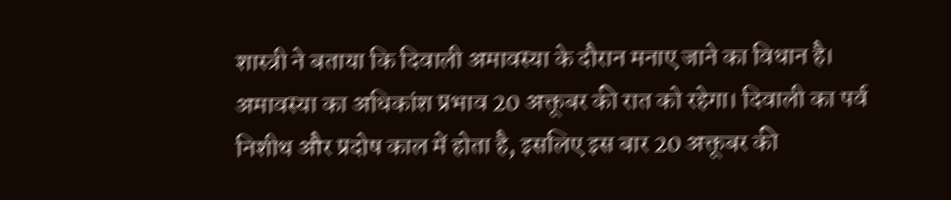शास्त्री ने बताया कि दिवाली अमावस्या के दौरान मनाए जाने का विधान है। अमावस्या का अधिकांश प्रभाव 20 अक्तूबर की रात को रहेगा। दिवाली का पर्व निशीथ और प्रदोष काल में होता है, इसलिए इस बार 20 अक्तूबर की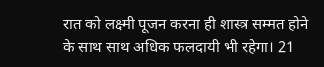रात को लक्ष्मी पूजन करना ही शास्त्र सम्मत होने के साथ साथ अधिक फलदायी भी रहेगा। 21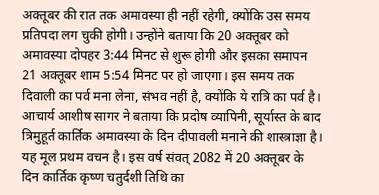अक्तूबर की रात तक अमावस्या ही नहीं रहेगी, क्योंकि उस समय प्रतिपदा लग चुकी होगी। उन्होंने बताया कि 20 अक्तूबर को अमावस्या दोपहर 3:44 मिनट से शुरू होगी और इसका समापन 21 अक्तूबर शाम 5:54 मिनट पर हो जाएगा। इस समय तक दिवाली का पर्व मना लेना, संभव नहीं है, क्योंकि ये रात्रि का पर्व है।
आचार्य आशीष सागर ने बताया कि प्रदोष व्यापिनी, सूर्यास्त के बाद त्रिमुहूर्त कार्तिक अमावस्या के दिन दीपावली मनाने की शास्त्राज्ञा है। यह मूल प्रथम वचन है। इस वर्ष संवत् 2082 में 20 अक्तूबर के दिन कार्तिक कृष्ण चतुर्दशी तिथि का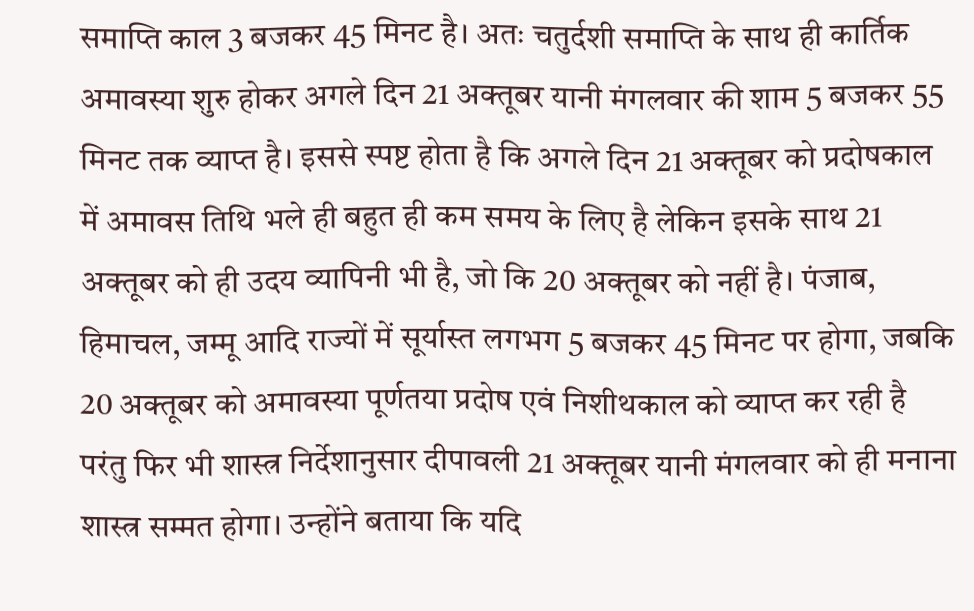समाप्ति काल 3 बजकर 45 मिनट है। अतः चतुर्दशी समाप्ति के साथ ही कार्तिक अमावस्या शुरु होकर अगले दिन 21 अक्तूबर यानी मंगलवार की शाम 5 बजकर 55 मिनट तक व्याप्त है। इससे स्पष्ट होता है कि अगले दिन 21 अक्तूबर को प्रदोषकाल में अमावस तिथि भले ही बहुत ही कम समय के लिए है लेकिन इसके साथ 21 अक्तूबर को ही उदय व्यापिनी भी है, जो कि 20 अक्तूबर को नहीं है। पंजाब, हिमाचल, जम्मू आदि राज्यों में सूर्यास्त लगभग 5 बजकर 45 मिनट पर होगा, जबकि 20 अक्तूबर को अमावस्या पूर्णतया प्रदोष एवं निशीथकाल को व्याप्त कर रही है परंतु फिर भी शास्त्र निर्देशानुसार दीपावली 21 अक्तूबर यानी मंगलवार को ही मनाना शास्त्र सम्मत होगा। उन्होंने बताया कि यदि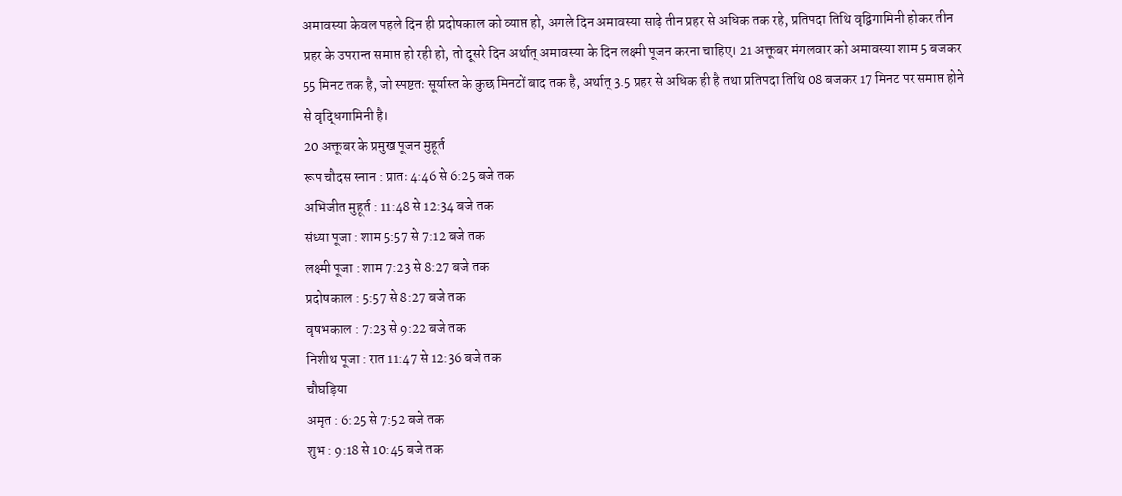अमावस्या केवल पहले दिन ही प्रदोषकाल को व्याप्त हो, अगले दिन अमावस्या साढ़े तीन प्रहर से अधिक तक रहे, प्रतिपदा तिथि वृद्विगामिनी होकर तीन प्रहर के उपरान्त समाप्त हो रही हो, तो दूसरे दिन अर्थात् अमावस्या के दिन लक्ष्मी पूजन करना चाहिए। 21 अक्तूबर मंगलवार को अमावस्या शाम 5 बजकर 55 मिनट तक है, जो स्पष्टतः सूर्यास्त के कुछ मिनटों बाद तक है, अर्थात् 3.5 प्रहर से अधिक ही है तथा प्रतिपदा तिथि 08 बजकर 17 मिनट पर समाप्त होने से वृद्धिगामिनी है।
20 अक्तूबर के प्रमुख पूजन मुहूर्त
रूप चौदस स्नान : प्रातः 4:46 से 6:25 बजे तक
अभिजीत मुहूर्त : 11:48 से 12:34 बजे तक
संध्या पूजा : शाम 5:57 से 7:12 बजे तक
लक्ष्मी पूजा : शाम 7:23 से 8:27 बजे तक
प्रदोषकाल : 5:57 से 8:27 बजे तक
वृषभकाल : 7:23 से 9:22 बजे तक
निशीथ पूजा : रात 11:47 से 12:36 बजे तक
चौघड़िया
अमृत : 6:25 से 7:52 बजे तक
शुभ : 9:18 से 10:45 बजे तक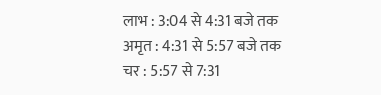लाभ : 3:04 से 4:31 बजे तक
अमृत : 4:31 से 5:57 बजे तक
चर : 5:57 से 7:31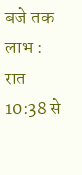बजे तक
लाभ : रात 10:38 से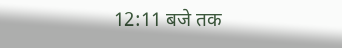12:11 बजे तक